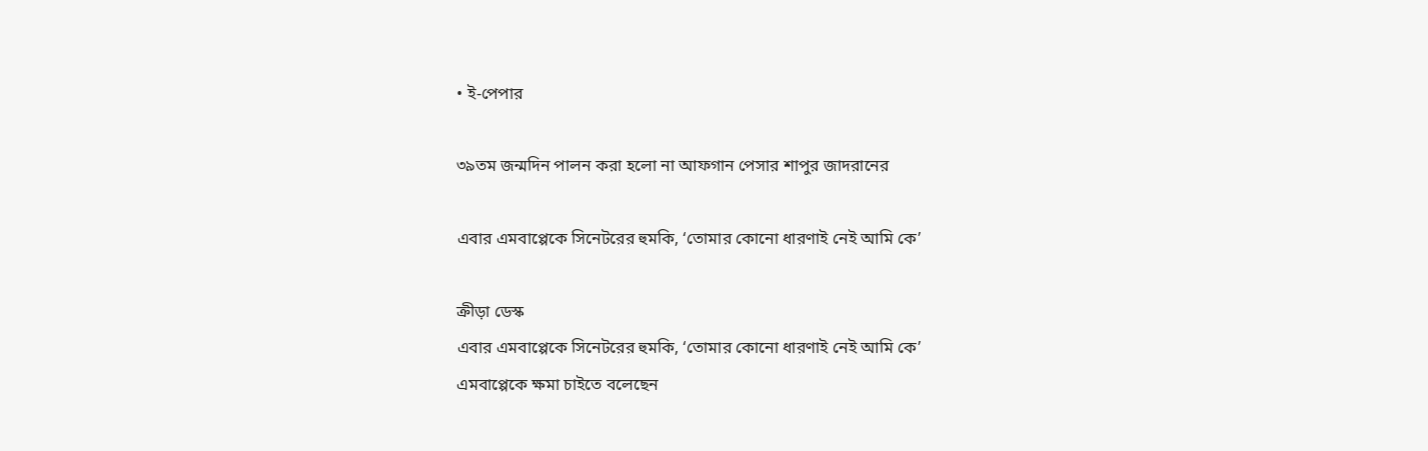• ই-পেপার

৩৯তম জন্মদিন পালন করা হলো না আফগান পেসার শাপুর জাদরানের

এবার এমবাপ্পেকে সিনেটরের হুমকি, ‘তোমার কোনো ধারণাই নেই আমি কে’

ক্রীড়া ডেস্ক
এবার এমবাপ্পেকে সিনেটরের হুমকি, ‘তোমার কোনো ধারণাই নেই আমি কে’
এমবাপ্পেকে ক্ষমা চাইতে বলেছেন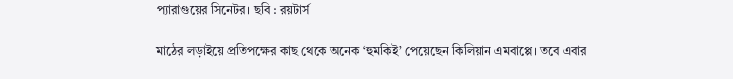প্যারাগুয়ের সিনেটর। ছবি : রয়টার্স

মাঠের লড়াইয়ে প্রতিপক্ষের কাছ থেকে অনেক ‘হুমকিই’ পেয়েছেন কিলিয়ান এমবাপ্পে। তবে এবার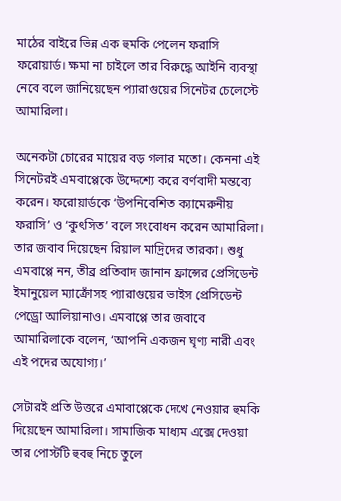মাঠের বাইরে ভিন্ন এক হুমকি পেলেন ফরাসি ফরোয়ার্ড। ক্ষমা না চাইলে তার বিরুদ্ধে আইনি ব্যবস্থা নেবে বলে জানিয়েছেন প্যারাগুয়ের সিনেটর চেলেস্টে আমারিলা।

অনেকটা চোরের মায়ের বড় গলার মতো। কেননা এই সিনেটরই এমবাপ্পেকে উদ্দেশ্যে করে বর্ণবাদী মন্তব্যে করেন। ফরোয়ার্ডকে ‘উপনিবেশিত ক্যামেরুনীয় ফরাসি’ ও ‘কুৎসিত’ বলে সংবোধন করেন আমারিলা। তার জবাব দিয়েছেন রিয়াল মাদ্রিদের তারকা। শুধু এমবাপ্পে নন, তীব্র প্রতিবাদ জানান ফ্রান্সের প্রেসিডেন্ট ইমানুয়েল ম্যাক্রোঁসহ প্যারাগুয়ের ভাইস প্রেসিডেন্ট পেড্রো আলিয়ানাও। এমবাপ্পে তার জবাবে আমারিলাকে বলেন, ‘আপনি একজন ঘৃণ্য নারী এবং এই পদের অযোগ্য।’

সেটারই প্রতি উত্তরে এমাবাপ্পেকে দেখে নেওয়ার হুমকি দিয়েছেন আমারিলা। সামাজিক মাধ্যম এক্সে দেওয়া তার পোস্টটি হুবহু নিচে তুলে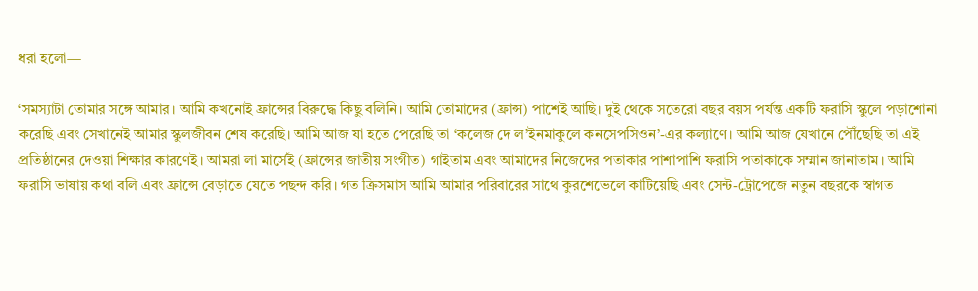ধরা হলো—

‘সমস্যাটা তোমার সঙ্গে আমার। আমি কখনোই ফ্রান্সের বিরুদ্ধে কিছু বলিনি। আমি তোমাদের (ফ্রান্স) পাশেই আছি। দুই থেকে সতেরো বছর বয়স পর্যন্ত একটি ফরাসি স্কুলে পড়াশোনা করেছি এবং সেখানেই আমার স্কুলজীবন শেষ করেছি। আমি আজ যা হতে পেরেছি তা ‘কলেজ দে ল’ইনমাকুলে কনসেপসিওন’-এর কল্যাণে। আমি আজ যেখানে পৌঁছেছি তা এই প্রতিষ্ঠানের দেওয়া শিক্ষার কারণেই। আমরা লা মার্সেই (ফ্রান্সের জাতীয় সংগীত) গাইতাম এবং আমাদের নিজেদের পতাকার পাশাপাশি ফরাসি পতাকাকে সম্মান জানাতাম। আমি ফরাসি ভাষায় কথা বলি এবং ফ্রান্সে বেড়াতে যেতে পছন্দ করি। গত ক্রিসমাস আমি আমার পরিবারের সাথে কুরশেভেলে কাটিয়েছি এবং সেন্ট-ট্রোপেজে নতুন বছরকে স্বাগত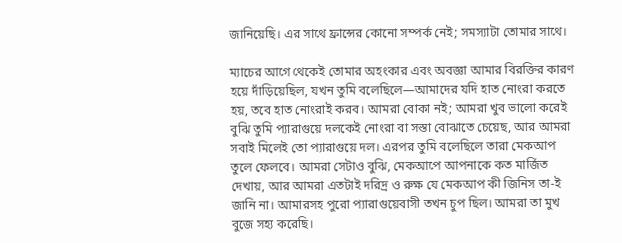জানিয়েছি। এর সাথে ফ্রান্সের কোনো সম্পর্ক নেই; সমস্যাটা তোমার সাথে।

ম্যাচের আগে থেকেই তোমার অহংকার এবং অবজ্ঞা আমার বিরক্তির কারণ হয়ে দাঁড়িয়েছিল, যখন তুমি বলেছিলে—আমাদের যদি হাত নোংরা করতে হয়, তবে হাত নোংরাই করব। আমরা বোকা নই; আমরা খুব ভালো করেই বুঝি তুমি প্যারাগুয়ে দলকেই নোংরা বা সস্তা বোঝাতে চেয়েছ, আর আমরা সবাই মিলেই তো প্যারাগুয়ে দল। এরপর তুমি বলেছিলে তারা মেকআপ তুলে ফেলবে। আমরা সেটাও বুঝি, মেকআপে আপনাকে কত মার্জিত দেখায়, আর আমরা এতটাই দরিদ্র ও রুক্ষ যে মেকআপ কী জিনিস তা-ই জানি না। আমারসহ পুরো প্যারাগুয়েবাসী তখন চুপ ছিল। আমরা তা মুখ বুজে সহ্য করেছি।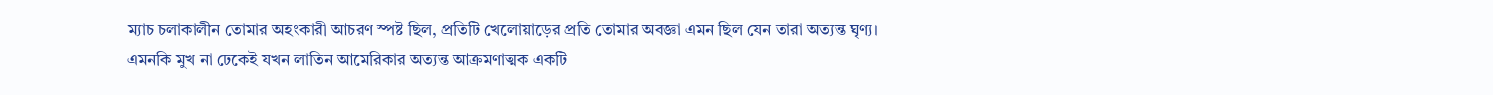ম্যাচ চলাকালীন তোমার অহংকারী আচরণ স্পষ্ট ছিল, প্রতিটি খেলোয়াড়ের প্রতি তোমার অবজ্ঞা এমন ছিল যেন তারা অত্যন্ত ঘৃণ্য। এমনকি মুখ না ঢেকেই যখন লাতিন আমেরিকার অত্যন্ত আক্রমণাত্মক একটি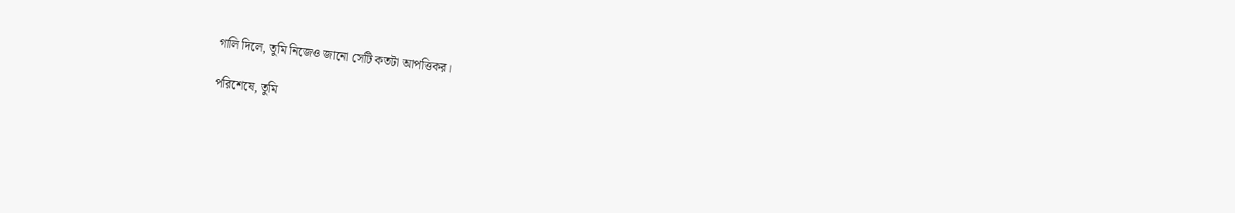গালি দিলে, তুমি নিজেও জানো সেটি কতটা আপত্তিকর।

পরিশেষে, তুমি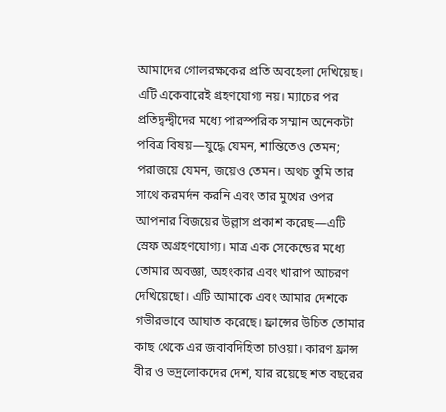আমাদের গোলরক্ষকের প্রতি অবহেলা দেখিয়েছ। এটি একেবারেই গ্রহণযোগ্য নয়। ম্যাচের পর প্রতিদ্বন্দ্বীদের মধ্যে পারস্পরিক সম্মান অনেকটা পবিত্র বিষয়—যুদ্ধে যেমন, শান্তিতেও তেমন; পরাজয়ে যেমন, জয়েও তেমন। অথচ তুমি তার সাথে করমর্দন করনি এবং তার মুখের ওপর আপনার বিজয়ের উল্লাস প্রকাশ করেছ—এটি স্রেফ অগ্রহণযোগ্য। মাত্র এক সেকেন্ডের মধ্যে তোমার অবজ্ঞা, অহংকার এবং খারাপ আচরণ দেখিয়েছো। এটি আমাকে এবং আমার দেশকে গভীরভাবে আঘাত করেছে। ফ্রান্সের উচিত তোমার কাছ থেকে এর জবাবদিহিতা চাওয়া। কারণ ফ্রান্স বীর ও ভদ্রলোকদের দেশ, যার রয়েছে শত বছরের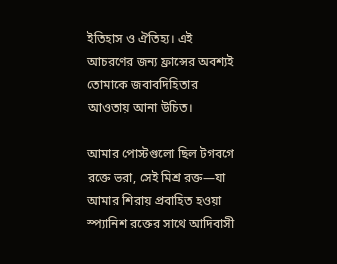ইতিহাস ও ঐতিহ্য। এই আচরণের জন্য ফ্রান্সের অবশ্যই তোমাকে জবাবদিহিতার আওতায় আনা উচিত।

আমার পোস্টগুলো ছিল টগবগে রক্তে ভরা, সেই মিশ্র রক্ত—যা আমার শিরায় প্রবাহিত হওয়া স্প্যানিশ রক্তের সাথে আদিবাসী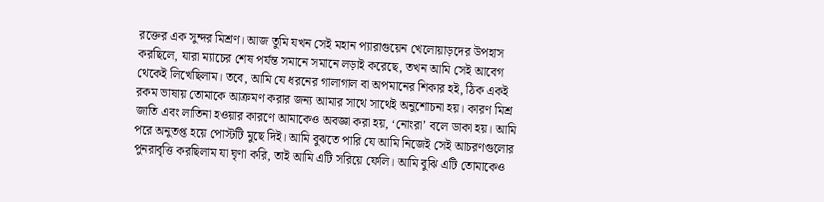রক্তের এক সুন্দর মিশ্রণ। আজ তুমি যখন সেই মহান প্যারাগুয়েন খেলোয়াড়দের উপহাস করছিলে, যারা ম্যাচের শেষ পর্যন্ত সমানে সমানে লড়াই করেছে, তখন আমি সেই আবেগ থেকেই লিখেছিলাম। তবে, আমি যে ধরনের গালাগাল বা অপমানের শিকার হই, ঠিক একই রকম ভাষায় তোমাকে আক্রমণ করার জন্য আমার সাথে সাথেই অনুশোচনা হয়। কারণ মিশ্র জাতি এবং লাতিনা হওয়ার কারণে আমাকেও অবজ্ঞা করা হয়, ‘নোংরা’ বলে ডাকা হয়। আমি পরে অনুতপ্ত হয়ে পোস্টটি মুছে দিই। আমি বুঝতে পারি যে আমি নিজেই সেই আচরণগুলোর পুনরাবৃত্তি করছিলাম যা ঘৃণা করি, তাই আমি এটি সরিয়ে ফেলি। আমি বুঝি এটি তোমাকেও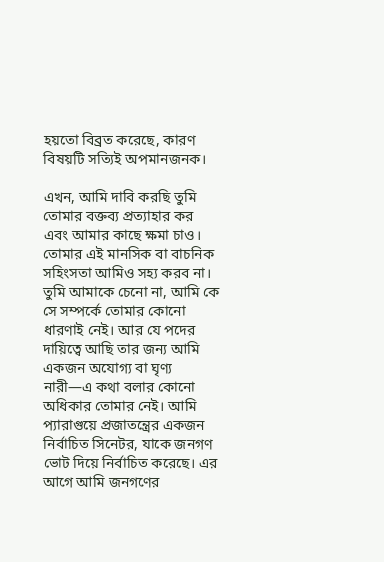হয়তো বিব্রত করেছে, কারণ বিষয়টি সত্যিই অপমানজনক।

এখন, আমি দাবি করছি তুমি তোমার বক্তব্য প্রত্যাহার কর এবং আমার কাছে ক্ষমা চাও। তোমার এই মানসিক বা বাচনিক সহিংসতা আমিও সহ্য করব না। তুমি আমাকে চেনো না, আমি কে সে সম্পর্কে তোমার কোনো ধারণাই নেই। আর যে পদের দায়িত্বে আছি তার জন্য আমি একজন অযোগ্য বা ঘৃণ্য নারী—এ কথা বলার কোনো অধিকার তোমার নেই। আমি প্যারাগুয়ে প্রজাতন্ত্রের একজন নির্বাচিত সিনেটর, যাকে জনগণ ভোট দিয়ে নির্বাচিত করেছে। এর আগে আমি জনগণের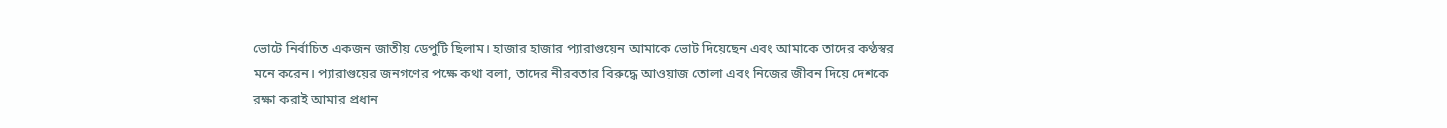ভোটে নির্বাচিত একজন জাতীয় ডেপুটি ছিলাম। হাজার হাজার প্যারাগুয়েন আমাকে ভোট দিয়েছেন এবং আমাকে তাদের কণ্ঠস্বর মনে করেন। প্যারাগুয়ের জনগণের পক্ষে কথা বলা, তাদের নীরবতার বিরুদ্ধে আওয়াজ তোলা এবং নিজের জীবন দিয়ে দেশকে রক্ষা করাই আমার প্রধান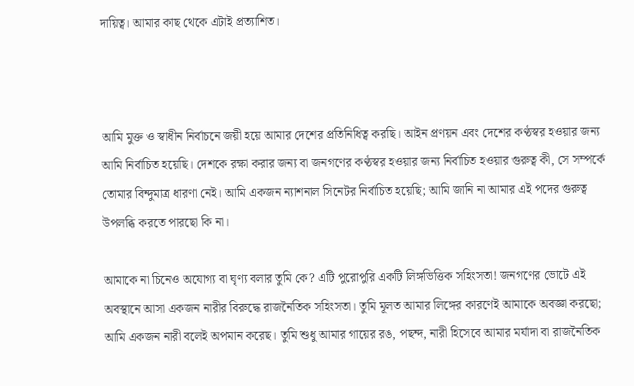দায়িত্ব। আমার কাছ থেকে এটাই প্রত্যাশিত।



আমি মুক্ত ও স্বাধীন নির্বাচনে জয়ী হয়ে আমার দেশের প্রতিনিধিত্ব করছি। আইন প্রণয়ন এবং দেশের কণ্ঠস্বর হওয়ার জন্য আমি নির্বাচিত হয়েছি। দেশকে রক্ষা করার জন্য বা জনগণের কণ্ঠস্বর হওয়ার জন্য নির্বাচিত হওয়ার গুরুত্ব কী, সে সম্পর্কে তোমার বিন্দুমাত্র ধারণা নেই। আমি একজন ন্যাশনাল সিনেটর নির্বাচিত হয়েছি; আমি জানি না আমার এই পদের গুরুত্ব উপলব্ধি করতে পারছো কি না।

আমাকে না চিনেও অযোগ্য বা ঘৃণ্য বলার তুমি কে? এটি পুরোপুরি একটি লিঙ্গভিত্তিক সহিংসতা! জনগণের ভোটে এই অবস্থানে আসা একজন নারীর বিরুদ্ধে রাজনৈতিক সহিংসতা। তুমি মূলত আমার লিঙ্গের কারণেই আমাকে অবজ্ঞা করছো; আমি একজন নারী বলেই অপমান করেছ। তুমি শুধু আমার গায়ের রঙ, পছন্দ, নারী হিসেবে আমার মর্যাদা বা রাজনৈতিক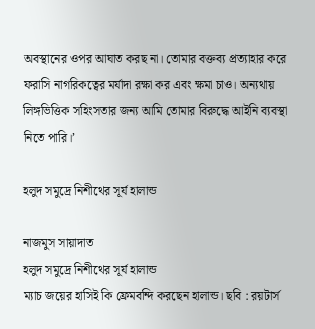অবস্থানের ওপর আঘাত করছ না। তোমার বক্তব্য প্রত্যাহার করে ফরাসি নাগরিকত্বের মর্যাদা রক্ষা কর এবং ক্ষমা চাও। অন্যথায় লিঙ্গভিত্তিক সহিংসতার জন্য আমি তোমার বিরুদ্ধে আইনি ব্যবস্থা নিতে পারি।’

হলুদ সমুদ্রে নিশীথের সূর্য হালান্ড

নাজমুস সায়াদাত
হলুদ সমুদ্রে নিশীথের সূর্য হালান্ড
ম্যাচ জয়ের হাসিই কি ফ্রেমবন্দি করছেন হালান্ড। ছবি : রয়টার্স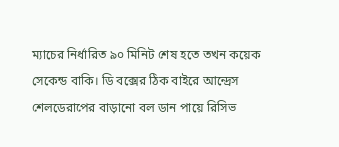ম্যাচের নির্ধারিত ৯০ মিনিট শেষ হতে তখন কয়েক সেকেন্ড বাকি। ডি বক্সের ঠিক বাইরে আন্দ্রেস শেলডেরাপের বাড়ানো বল ডান পায়ে রিসিভ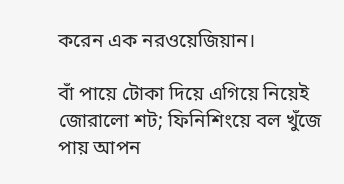করেন এক নরওয়েজিয়ান।

বাঁ পায়ে টোকা দিয়ে এগিয়ে নিয়েই জোরালো শট; ফিনিশিংয়ে বল খুঁজে পায় আপন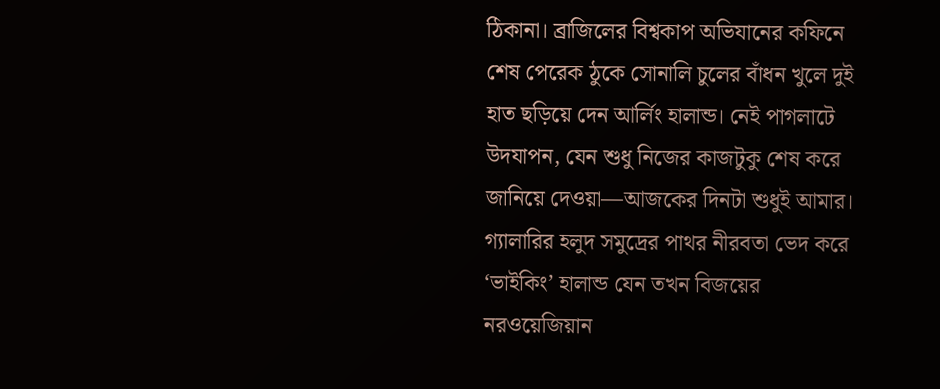ঠিকানা। ব্রাজিলের বিশ্বকাপ অভিযানের কফিনে শেষ পেরেক ঠুকে সোনালি চুলের বাঁধন খুলে দুই হাত ছড়িয়ে দেন আর্লিং হালান্ড। নেই পাগলাটে উদযাপন, যেন শুধু নিজের কাজটুকু শেষ করে জানিয়ে দেওয়া—আজকের দিনটা শুধুই আমার। গ্যালারির হলুদ সমুদ্রের পাথর নীরবতা ভেদ করে ‘ভাইকিং’ হালান্ড যেন তখন বিজয়ের নরওয়েজিয়ান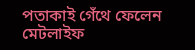পতাকাই গেঁথে ফেলেন মেটলাইফ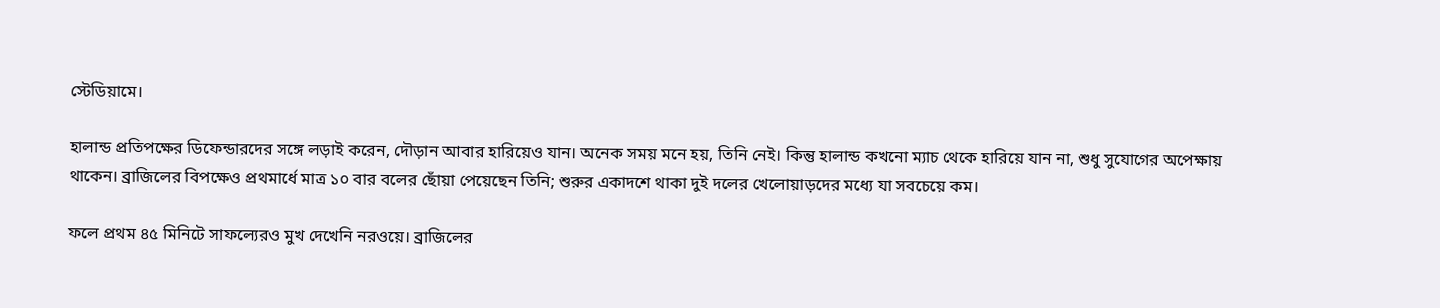স্টেডিয়ামে।

হালান্ড প্রতিপক্ষের ডিফেন্ডারদের সঙ্গে লড়াই করেন, দৌড়ান আবার হারিয়েও যান। অনেক সময় মনে হয়, তিনি নেই। কিন্তু হালান্ড কখনো ম্যাচ থেকে হারিয়ে যান না, শুধু সুযোগের অপেক্ষায় থাকেন। ব্রাজিলের বিপক্ষেও প্রথমার্ধে মাত্র ১০ বার বলের ছোঁয়া পেয়েছেন তিনি; শুরুর একাদশে থাকা দুই দলের খেলোয়াড়দের মধ্যে যা সবচেয়ে কম।

ফলে প্রথম ৪৫ মিনিটে সাফল্যেরও মুখ দেখেনি নরওয়ে। ব্রাজিলের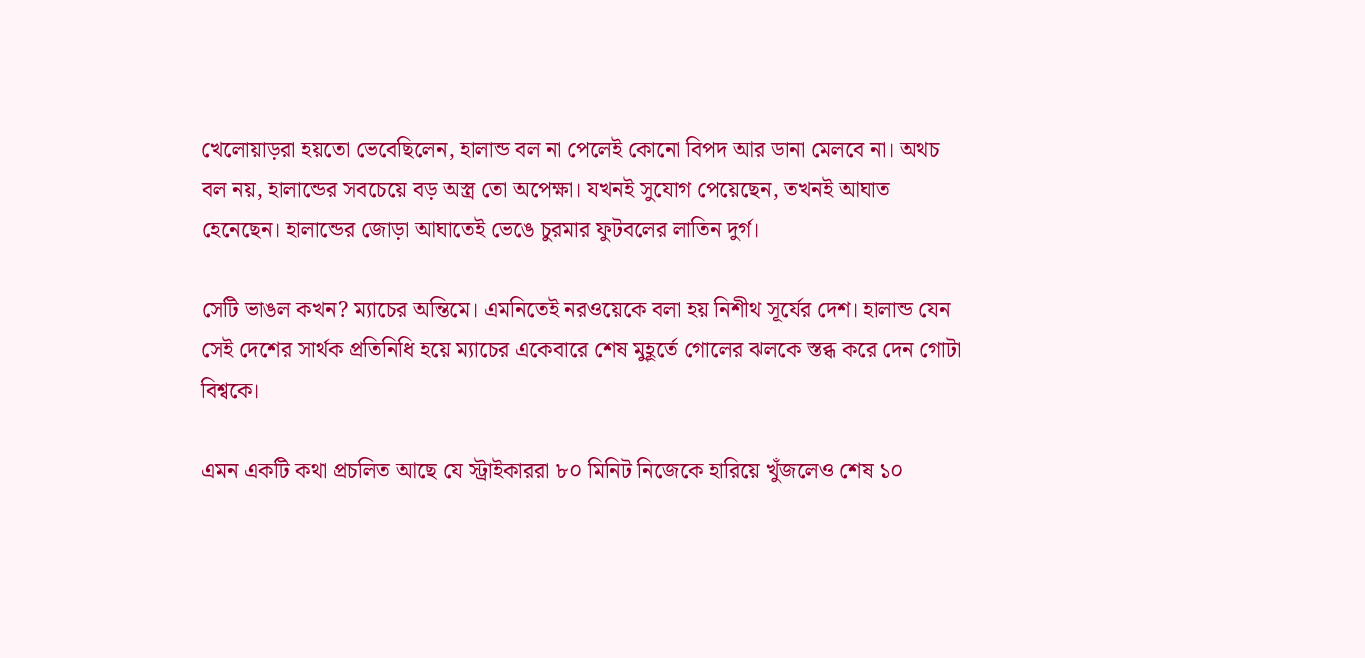খেলোয়াড়রা হয়তো ভেবেছিলেন, হালান্ড বল না পেলেই কোনো বিপদ আর ডানা মেলবে না। অথচ বল নয়, হালান্ডের সবচেয়ে বড় অস্ত্র তো অপেক্ষা। যখনই সুযোগ পেয়েছেন, তখনই আঘাত হেনেছেন। হালান্ডের জোড়া আঘাতেই ভেঙে চুরমার ফুটবলের লাতিন দুর্গ।

সেটি ভাঙল কখন? ম্যাচের অন্তিমে। এমনিতেই নরওয়েকে বলা হয় নিশীথ সূর্যের দেশ। হালান্ড যেন সেই দেশের সার্থক প্রতিনিধি হয়ে ম্যাচের একেবারে শেষ মুহূর্তে গোলের ঝলকে স্তব্ধ করে দেন গোটা বিশ্বকে।

এমন একটি কথা প্রচলিত আছে যে স্ট্রাইকাররা ৮০ মিনিট নিজেকে হারিয়ে খুঁজলেও শেষ ১০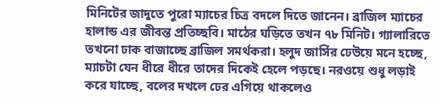মিনিটের জাদুতে পুরো ম্যাচের চিত্র বদলে দিতে জানেন। ব্রাজিল ম্যাচের হালান্ড এর জীবন্ত প্রতিচ্ছবি। মাঠের ঘড়িতে তখন ৭৮ মিনিট। গ্যালারিতে তখনো ঢাক বাজাচ্ছে ব্রাজিল সমর্থকরা। হলুদ জার্সির ঢেউয়ে মনে হচ্ছে, ম্যাচটা যেন ধীরে ধীরে তাদের দিকেই হেলে পড়ছে। নরওয়ে শুধু লড়াই করে যাচ্ছে, বলের দখলে ঢের এগিয়ে থাকলেও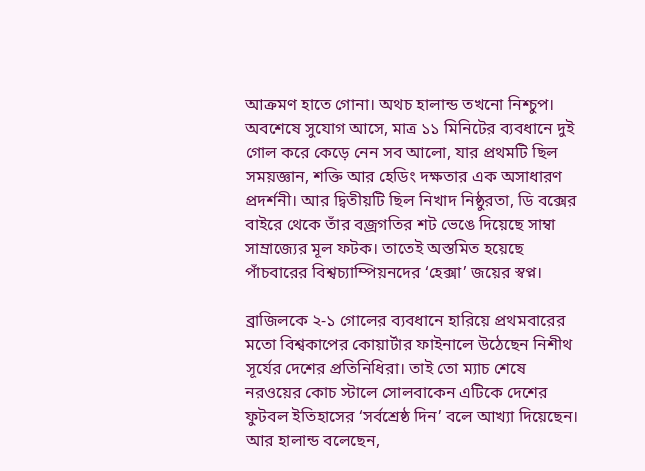আক্রমণ হাতে গোনা। অথচ হালান্ড তখনো নিশ্চুপ। অবশেষে সুযোগ আসে, মাত্র ১১ মিনিটের ব্যবধানে দুই গোল করে কেড়ে নেন সব আলো, যার প্রথমটি ছিল সময়জ্ঞান, শক্তি আর হেডিং দক্ষতার এক অসাধারণ প্রদর্শনী। আর দ্বিতীয়টি ছিল নিখাদ নিষ্ঠুরতা, ডি বক্সের বাইরে থেকে তাঁর বজ্রগতির শট ভেঙে দিয়েছে সাম্বা সাম্রাজ্যের মূল ফটক। তাতেই অস্তমিত হয়েছে পাঁচবারের বিশ্বচ্যাম্পিয়নদের ‘হেক্সা’ জয়ের স্বপ্ন।

ব্রাজিলকে ২-১ গোলের ব্যবধানে হারিয়ে প্রথমবারের মতো বিশ্বকাপের কোয়ার্টার ফাইনালে উঠেছেন নিশীথ সূর্যের দেশের প্রতিনিধিরা। তাই তো ম্যাচ শেষে নরওয়ের কোচ স্টালে সোলবাকেন এটিকে দেশের ফুটবল ইতিহাসের ‘সর্বশ্রেষ্ঠ দিন’ বলে আখ্যা দিয়েছেন। আর হালান্ড বলেছেন,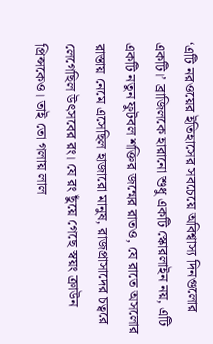‘এটি নরওয়ের ইতিহাসের সবচেয়ে অবিশ্বাস্য দিনগুলোর একটি।’ ব্রাজিলকে হারানো শুধু একটি স্কোরলাইন নয়, এটি একটি নতুন ফুটবল শক্তির জন্মের রাতও, যে রাতে অসলোর রাস্তায় নেমে এসেছিল হাজারো মানুষ, রাজপ্রাসাদের চত্বরে লেগেছিল উৎসবের রং। যে রং ছুঁয়ে গেছে স্বয়ং ক্রাউন প্রিন্সকেও। তাই তো গলায় লাল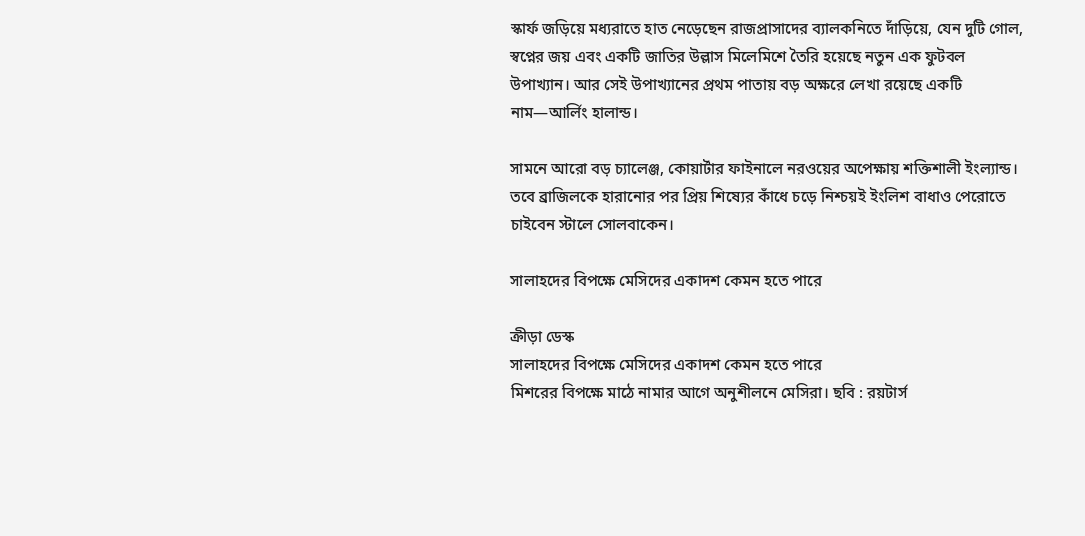স্কার্ফ জড়িয়ে মধ্যরাতে হাত নেড়েছেন রাজপ্রাসাদের ব্যালকনিতে দাঁড়িয়ে, যেন দুটি গোল, স্বপ্নের জয় এবং একটি জাতির উল্লাস মিলেমিশে তৈরি হয়েছে নতুন এক ফুটবল উপাখ্যান। আর সেই উপাখ্যানের প্রথম পাতায় বড় অক্ষরে লেখা রয়েছে একটি নাম—আর্লিং হালান্ড।

সামনে আরো বড় চ্যালেঞ্জ, কোয়ার্টার ফাইনালে নরওয়ের অপেক্ষায় শক্তিশালী ইংল্যান্ড। তবে ব্রাজিলকে হারানোর পর প্রিয় শিষ্যের কাঁধে চড়ে নিশ্চয়ই ইংলিশ বাধাও পেরোতে চাইবেন স্টালে সোলবাকেন।

সালাহদের বিপক্ষে মেসিদের একাদশ কেমন হতে পারে

ক্রীড়া ডেস্ক
সালাহদের বিপক্ষে মেসিদের একাদশ কেমন হতে পারে
মিশরের বিপক্ষে মাঠে নামার আগে অনুশীলনে মেসিরা। ছবি : রয়টার্স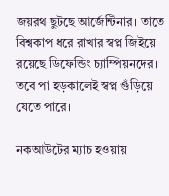জয়রথ ছুটছে আর্জেন্টিনার। তাতে বিশ্বকাপ ধরে রাখার স্বপ্ন জিইয়ে রয়েছে ডিফেন্ডিং চ্যাম্পিয়নদের। তবে পা হড়কালেই স্বপ্ন গুঁড়িয়ে যেতে পারে।

নকআউটের ম্যাচ হওয়ায়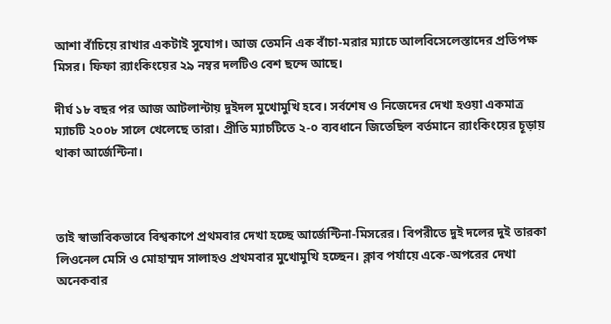আশা বাঁচিয়ে রাখার একটাই সুযোগ। আজ তেমনি এক বাঁচা-মরার ম্যাচে আলবিসেলেস্তাদের প্রতিপক্ষ মিসর। ফিফা র‌্যাংকিংয়ের ২৯ নম্বর দলটিও বেশ ছন্দে আছে।

দীর্ঘ ১৮ বছর পর আজ আটলান্টায় দুইদল মুখোমুখি হবে। সর্বশেষ ও নিজেদের দেখা হওয়া একমাত্র ম্যাচটি ২০০৮ সালে খেলেছে তারা। প্রীতি ম্যাচটিতে ২-০ ব্যবধানে জিতেছিল বর্তমানে র‌্যাংকিংয়ের চূড়ায় থাকা আর্জেন্টিনা।



তাই স্বাভাবিকভাবে বিশ্বকাপে প্রথমবার দেখা হচ্ছে আর্জেন্টিনা-মিসরের। বিপরীতে দুই দলের দুই তারকা লিওনেল মেসি ও মোহাম্মদ সালাহও প্রথমবার মুখোমুখি হচ্ছেন। ক্লাব পর্যায়ে একে-অপরের দেখা অনেকবার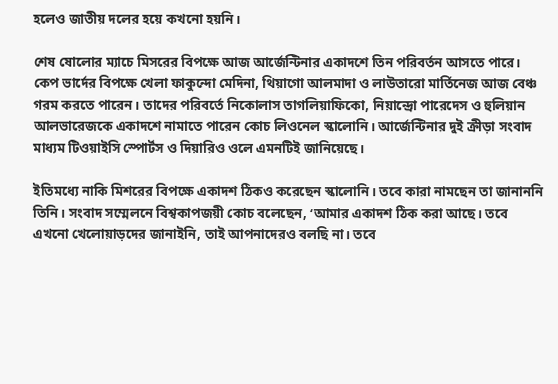হলেও জাতীয় দলের হয়ে কখনো হয়নি।

শেষ ষোলোর ম্যাচে মিসরের বিপক্ষে আজ আর্জেন্টিনার একাদশে তিন পরিবর্তন আসতে পারে। কেপ ভার্দের বিপক্ষে খেলা ফাকুন্দো মেদিনা, থিয়াগো আলমাদা ও লাউতারো মার্তিনেজ আজ বেঞ্চ গরম করতে পারেন। তাদের পরিবর্তে নিকোলাস তাগলিয়াফিকো, নিয়ান্দ্রো পারেদেস ও হুলিয়ান আলভারেজকে একাদশে নামাতে পারেন কোচ লিওনেল স্কালোনি। আর্জেন্টিনার দুই ক্রীড়া সংবাদ মাধ্যম টিওয়াইসি স্পোর্টস ও দিয়ারিও ওলে এমনটিই জানিয়েছে।

ইতিমধ্যে নাকি মিশরের বিপক্ষে একাদশ ঠিকও করেছেন স্কালোনি। তবে কারা নামছেন তা জানাননি তিনি। সংবাদ সম্মেলনে বিশ্বকাপজয়ী কোচ বলেছেন, ‘আমার একাদশ ঠিক করা আছে। তবে এখনো খেলোয়াড়দের জানাইনি, তাই আপনাদেরও বলছি না। তবে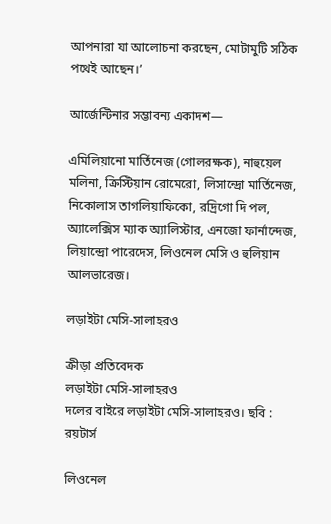আপনারা যা আলোচনা করছেন, মোটামুটি সঠিক পথেই আছেন।’

আর্জেন্টিনার সম্ভাবন্য একাদশ—

এমিলিয়ানো মার্তিনেজ (গোলরক্ষক), নাহুয়েল মলিনা, ক্রিস্টিয়ান রোমেরো, লিসান্দ্রো মার্তিনেজ, নিকোলাস তাগলিয়াফিকো, রদ্রিগো দি পল, অ্যালেক্সিস ম্যাক অ্যালিস্টার, এনজো ফার্নান্দেজ, লিয়ান্দ্রো পারেদেস, লিওনেল মেসি ও হুলিয়ান আলভারেজ।

লড়াইটা মেসি-সালাহরও

ক্রীড়া প্রতিবেদক
লড়াইটা মেসি-সালাহরও
দলের বাইরে লড়াইটা মেসি-সালাহরও। ছবি : রয়টার্স

লিওনেল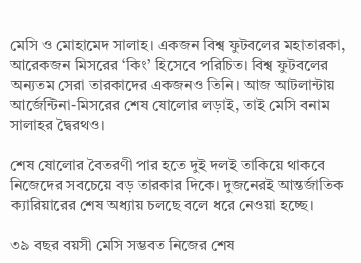মেসি ও মোহামেদ সালাহ। একজন বিশ্ব ফুটবলের মহাতারকা, আরেকজন মিসরের ‘কিং’ হিসেবে পরিচিত। বিশ্ব ফুটবলের অন্যতম সেরা তারকাদের একজনও তিনি। আজ আটলান্টায় আর্জেন্টিনা-মিসরের শেষ ষোলোর লড়াই, তাই মেসি বনাম সালাহর দ্বৈরথও।

শেষ ষোলোর বৈতরণী পার হতে দুই দলই তাকিয়ে থাকবে নিজেদের সবচেয়ে বড় তারকার দিকে। দুজনেরই আন্তর্জাতিক ক্যারিয়ারের শেষ অধ্যায় চলছে বলে ধরে নেওয়া হচ্ছে।

৩৯ বছর বয়সী মেসি সম্ভবত নিজের শেষ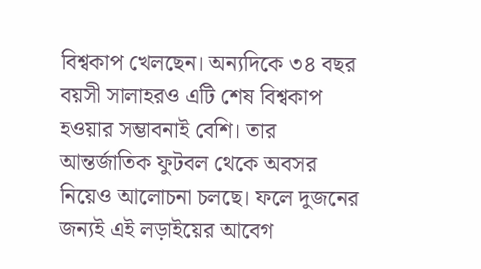বিশ্বকাপ খেলছেন। অন্যদিকে ৩৪ বছর বয়সী সালাহরও এটি শেষ বিশ্বকাপ হওয়ার সম্ভাবনাই বেশি। তার আন্তর্জাতিক ফুটবল থেকে অবসর নিয়েও আলোচনা চলছে। ফলে দুজনের জন্যই এই লড়াইয়ের আবেগ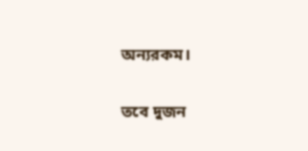অন্যরকম।

তবে দুজন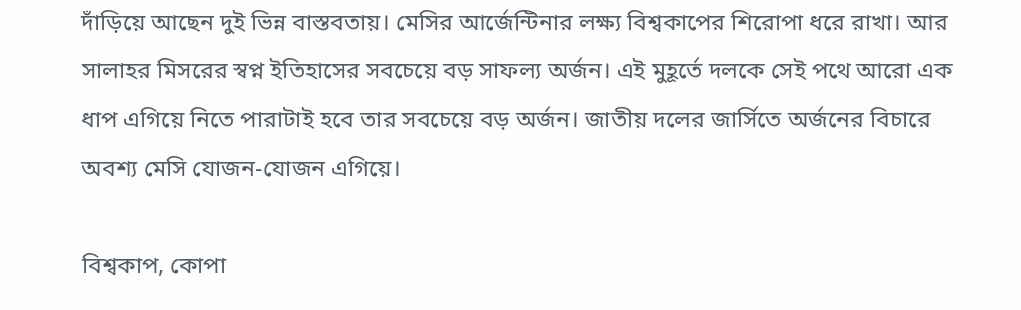দাঁড়িয়ে আছেন দুই ভিন্ন বাস্তবতায়। মেসির আর্জেন্টিনার লক্ষ্য বিশ্বকাপের শিরোপা ধরে রাখা। আর সালাহর মিসরের স্বপ্ন ইতিহাসের সবচেয়ে বড় সাফল্য অর্জন। এই মুহূর্তে দলকে সেই পথে আরো এক ধাপ এগিয়ে নিতে পারাটাই হবে তার সবচেয়ে বড় অর্জন। জাতীয় দলের জার্সিতে অর্জনের বিচারে অবশ্য মেসি যোজন-যোজন এগিয়ে।

বিশ্বকাপ, কোপা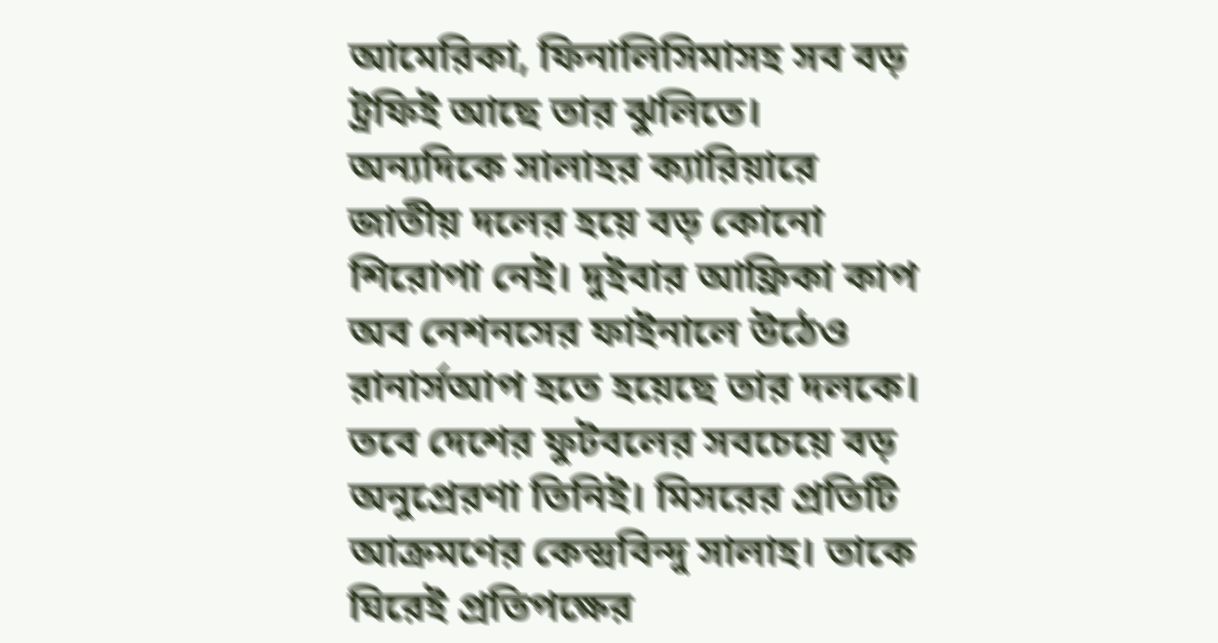আমেরিকা, ফিনালিসিমাসহ সব বড় ট্রফিই আছে তার ঝুলিতে। অন্যদিকে সালাহর ক্যারিয়ারে জাতীয় দলের হয়ে বড় কোনো শিরোপা নেই। দুইবার আফ্রিকা কাপ অব নেশনসের ফাইনালে উঠেও রানার্সআপ হতে হয়েছে তার দলকে। তবে দেশের ফুটবলের সবচেয়ে বড় অনুপ্রেরণা তিনিই। মিসরের প্রতিটি আক্রমণের কেন্দ্রবিন্দু সালাহ। তাকে ঘিরেই প্রতিপক্ষের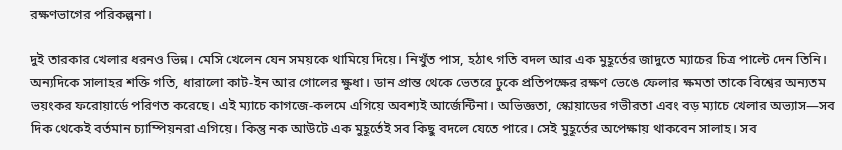রক্ষণভাগের পরিকল্পনা।

দুই তারকার খেলার ধরনও ভিন্ন। মেসি খেলেন যেন সময়কে থামিয়ে দিয়ে। নিখুঁত পাস, হঠাৎ গতি বদল আর এক মুহূর্তের জাদুতে ম্যাচের চিত্র পাল্টে দেন তিনি। অন্যদিকে সালাহর শক্তি গতি, ধারালো কাট-ইন আর গোলের ক্ষুধা। ডান প্রান্ত থেকে ভেতরে ঢুকে প্রতিপক্ষের রক্ষণ ভেঙে ফেলার ক্ষমতা তাকে বিশ্বের অন্যতম ভয়ংকর ফরোয়ার্ডে পরিণত করেছে। এই ম্যাচে কাগজে-কলমে এগিয়ে অবশ্যই আর্জেন্টিনা। অভিজ্ঞতা, স্কোয়াডের গভীরতা এবং বড় ম্যাচে খেলার অভ্যাস—সব দিক থেকেই বর্তমান চ্যাম্পিয়নরা এগিয়ে। কিন্তু নক আউটে এক মুহূর্তেই সব কিছু বদলে যেতে পারে। সেই মুহূর্তের অপেক্ষায় থাকবেন সালাহ। সব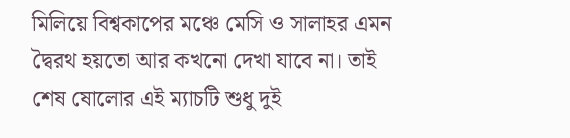মিলিয়ে বিশ্বকাপের মঞ্চে মেসি ও সালাহর এমন দ্বৈরথ হয়তো আর কখনো দেখা যাবে না। তাই শেষ ষোলোর এই ম্যাচটি শুধু দুই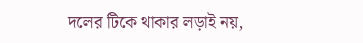দলের টিকে থাকার লড়াই নয়,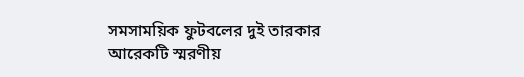সমসাময়িক ফুটবলের দুই তারকার আরেকটি স্মরণীয়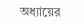অধ্যায়ের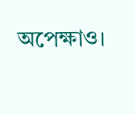অপেক্ষাও।